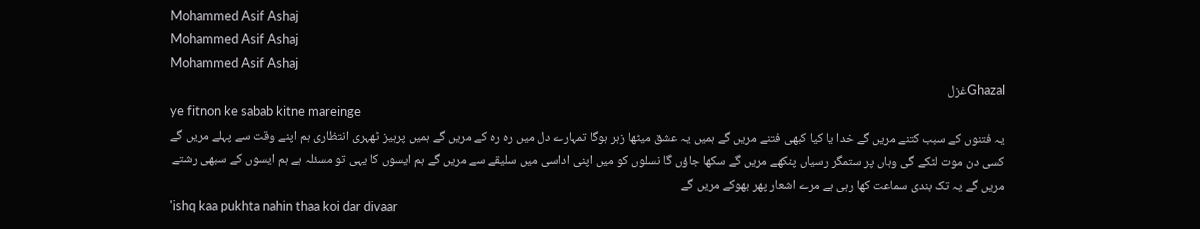Mohammed Asif Ashaj
Mohammed Asif Ashaj
Mohammed Asif Ashaj
Ghazalغزل
ye fitnon ke sabab kitne mareinge
یہ فتنوں کے سبب کتنے مریں گے خدا یا کیا کبھی فتنے مریں گے ہمیں یہ عشق میٹھا زہر ہوگا تمہارے دل میں رہ رہ کے مریں گے ہمیں پرہیز ٹھہری انتظاری ہم اپنے وقت سے پہلے مریں گے کسی دن موت لٹکے گی وہاں پر ستمگر رسیاں پنکھے مریں گے سکھا جاؤں گا نسلوں کو میں اپنی اداسی میں سلیقے سے مریں گے ہم ایسوں کا یہی تو مسئلہ ہے ہم ایسوں کے سبھی رشتے مریں گے یہ تک بندی سماعت کھا رہی ہے مرے اشعار پھر بھوکے مریں گے
'ishq kaa pukhta nahin thaa koi dar divaar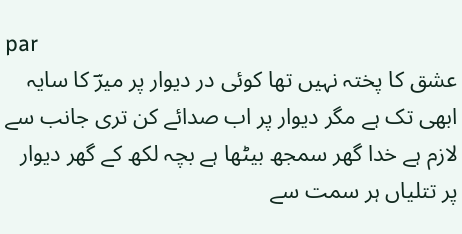par
عشق کا پختہ نہیں تھا کوئی در دیوار پر میرؔ کا سایہ ابھی تک ہے مگر دیوار پر اب صدائے کن تری جانب سے لازم ہے خدا گھر سمجھ بیٹھا ہے بچہ لکھ کے گھر دیوار پر تتلیاں ہر سمت سے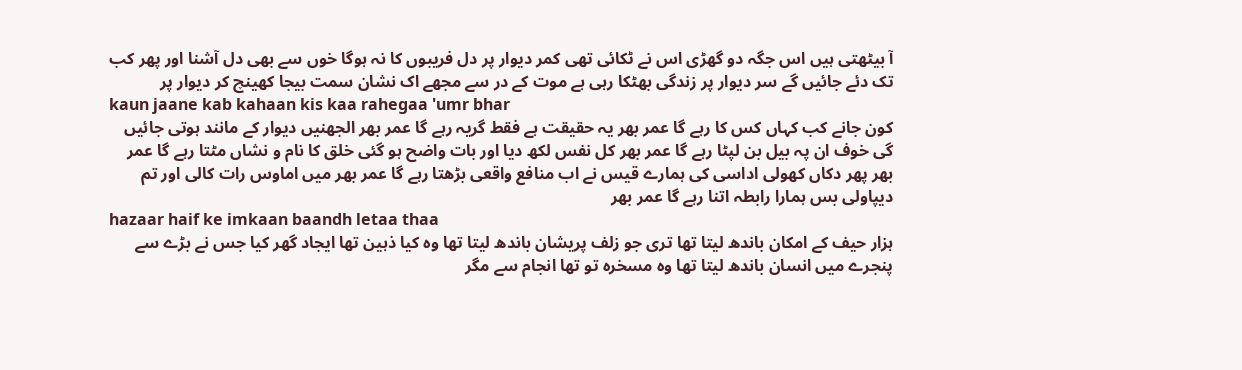آ بیٹھتی ہیں اس جگہ دو گھڑی اس نے ٹکائی تھی کمر دیوار پر دل فریبوں کا نہ ہوگا خوں سے بھی دل آشنا اور پھر کب تک دئے جائیں گے سر دیوار پر زندگی بھٹکا رہی ہے موت کے در سے مجھے اک نشان سمت بیجا کھینچ کر دیوار پر
kaun jaane kab kahaan kis kaa rahegaa 'umr bhar
کون جانے کب کہاں کس کا رہے گا عمر بھر یہ حقیقت ہے فقط گریہ رہے گا عمر بھر الجھنیں دیوار کے مانند ہوتی جائیں گی خوف ان پہ بیل بن لپٹا رہے گا عمر بھر کل نفس لکھ دیا اور بات واضح ہو گئی خلق کا نام و نشاں مٹتا رہے گا عمر بھر پھر دکاں کھولی اداسی کی ہمارے قیس نے اب منافع واقعی بڑھتا رہے گا عمر بھر میں اماوس رات کالی اور تم دیپاولی بس ہمارا رابطہ اتنا رہے گا عمر بھر
hazaar haif ke imkaan baandh letaa thaa
ہزار حیف کے امکان باندھ لیتا تھا تری جو زلف پریشان باندھ لیتا تھا وہ کیا ذہین تھا ایجاد گھر کیا جس نے بڑے سے پنجرے میں انسان باندھ لیتا تھا وہ مسخرہ تو تھا انجام سے مگر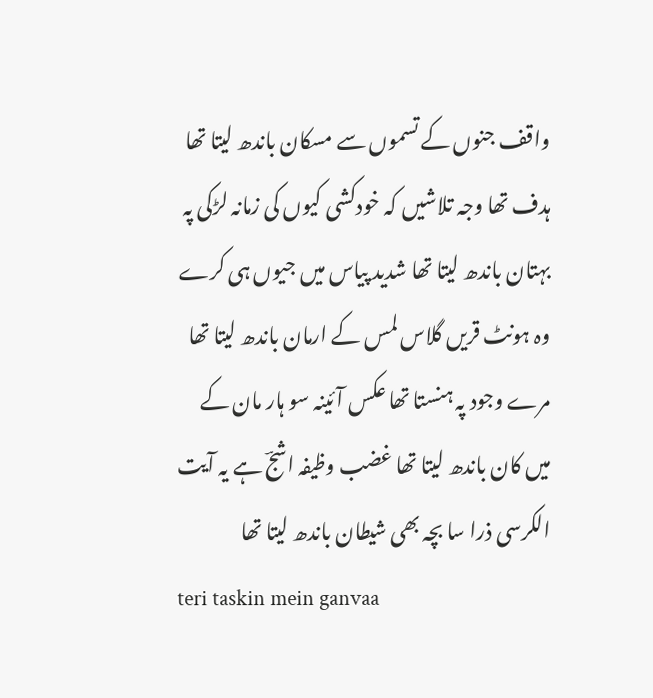واقف جنوں کے تسموں سے مسکان باندھ لیتا تھا ہدف تھا وجہ تلاشیں کہ خودکشی کیوں کی زمانہ لڑکی پہ بہتان باندھ لیتا تھا شدید پیاس میں جیوں ہی کرے وہ ہونٹ قریں گلاس لمس کے ارمان باندھ لیتا تھا مرے وجود پہ ہنستا تھا عکس آئینہ سو ہار مان کے میں کان باندھ لیتا تھا غضب وظیفہ اشجؔ ہے یہ آیت الکرسی ذرا سا بچہ بھی شیطان باندھ لیتا تھا
teri taskin mein ganvaa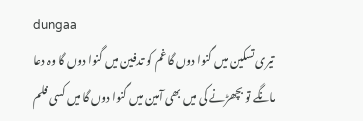dungaa
تیری تسکین میں گنوا دوں گا غم کو تدفین میں گنوا دوں گا وہ دعا مانگے تو بچھڑنے کی میں بھی آمین میں گنوا دوں گا میں کسی فلم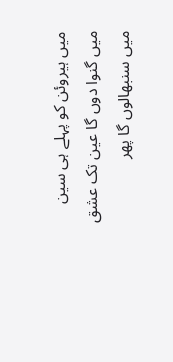میں ہیروئن کو پہلے ہی سین میں گنوا دوں گا عین تک عشق میں سنبھالوں گا پھر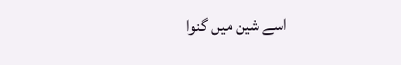اسے شین میں گنوا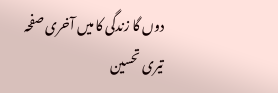دوں گا زندگی کا میں آخری صفحہ تیری تحسین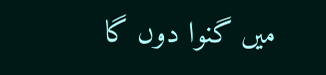میں گنوا دوں گا